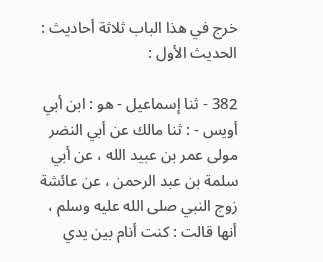خرج في هذا الباب ثلاثة أحاديث :
الحديث الأول :

382 - ثنا إسماعيل - هو : ابن أبي أويس - : ثنا مالك عن أبي النضر مولى عمر بن عبيد الله ، عن أبي سلمة بن عبد الرحمن ، عن عائشة زوج النبي صلى الله عليه وسلم ، أنها قالت : كنت أنام بين يدي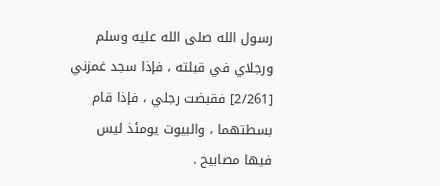رسول الله صلى الله عليه وسلم ورجلاي في قبلته ، فإذا سجد غمزني [2/261] فقبضت رجلي ، فإذا قام بسطتهما ، والبيوت يومئذ ليس فيها مصابيح .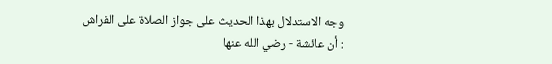وجه الاستدلال بهذا الحديث على جواز الصلاة على الفراش : أن عائشة - رضي الله عنها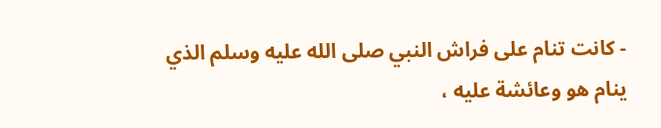- كانت تنام على فراش النبي صلى الله عليه وسلم الذي ينام هو وعائشة عليه ،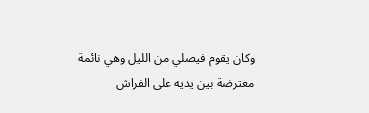وكان يقوم فيصلي من الليل وهي نائمة معترضة بين يديه على الفراش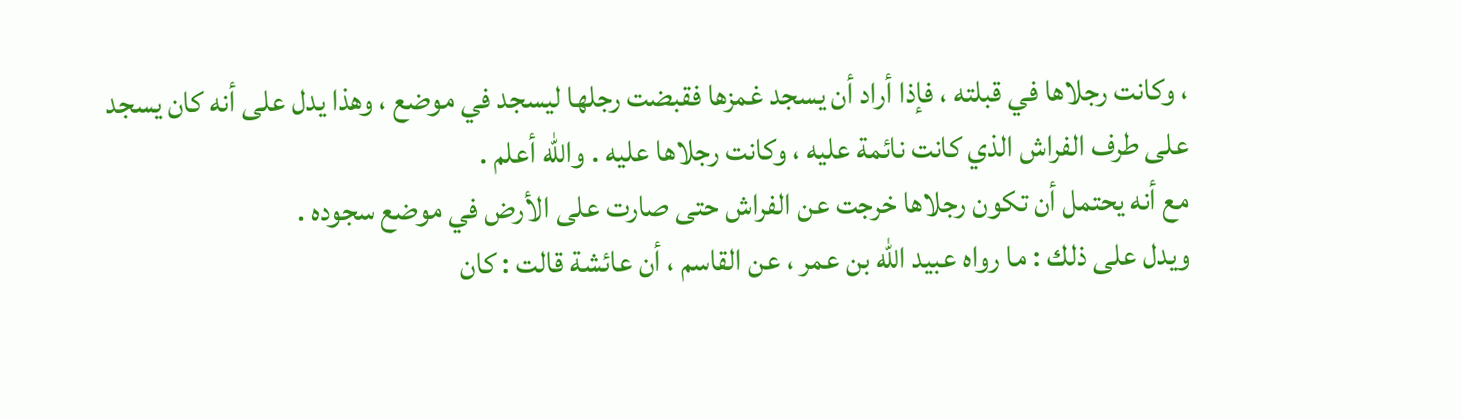، وكانت رجلاها في قبلته ، فإذا أراد أن يسجد غمزها فقبضت رجلها ليسجد في موضع ، وهذا يدل على أنه كان يسجد على طرف الفراش الذي كانت نائمة عليه ، وكانت رجلاها عليه . والله أعلم .
مع أنه يحتمل أن تكون رجلاها خرجت عن الفراش حتى صارت على الأرض في موضع سجوده .
ويدل على ذلك : ما رواه عبيد الله بن عمر ، عن القاسم ، أن عائشة قالت : كان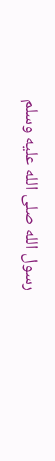رسول الله صلى الله عليه وسلم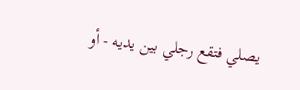يصلي فتقع رجلي بين يديه - أو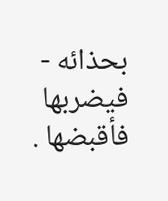بحذائه - فيضربها فأقبضها .